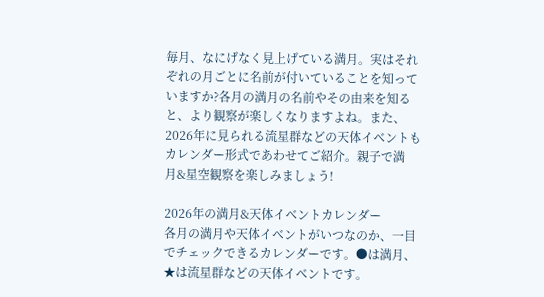毎月、なにげなく見上げている満月。実はそれぞれの月ごとに名前が付いていることを知っていますか?各月の満月の名前やその由来を知ると、より観察が楽しくなりますよね。また、2026年に見られる流星群などの天体イベントもカレンダー形式であわせてご紹介。親子で満月&星空観察を楽しみましょう!

2026年の満月&天体イベントカレンダー
各月の満月や天体イベントがいつなのか、一目でチェックできるカレンダーです。●は満月、★は流星群などの天体イベントです。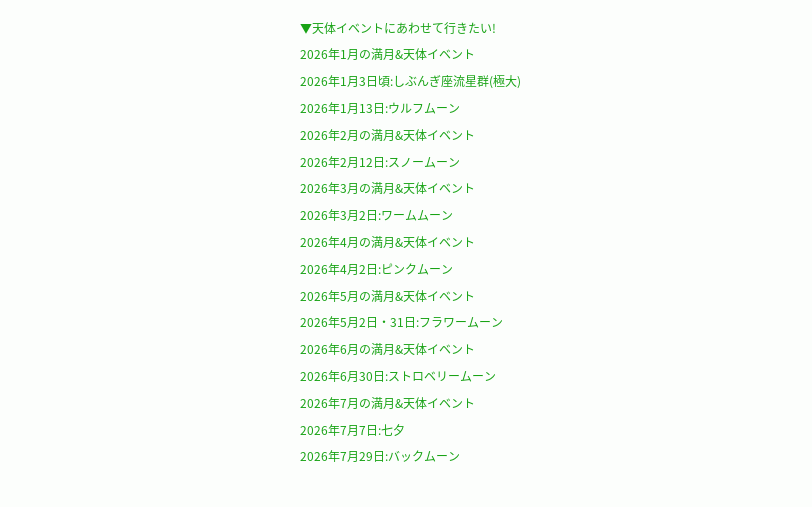▼天体イベントにあわせて行きたい!
2026年1月の満月&天体イベント
2026年1月3日頃:しぶんぎ座流星群(極大)
2026年1月13日:ウルフムーン
2026年2月の満月&天体イベント
2026年2月12日:スノームーン
2026年3月の満月&天体イベント
2026年3月2日:ワームムーン
2026年4月の満月&天体イベント
2026年4月2日:ピンクムーン
2026年5月の満月&天体イベント
2026年5月2日・31日:フラワームーン
2026年6月の満月&天体イベント
2026年6月30日:ストロベリームーン
2026年7月の満月&天体イベント
2026年7月7日:七夕
2026年7月29日:バックムーン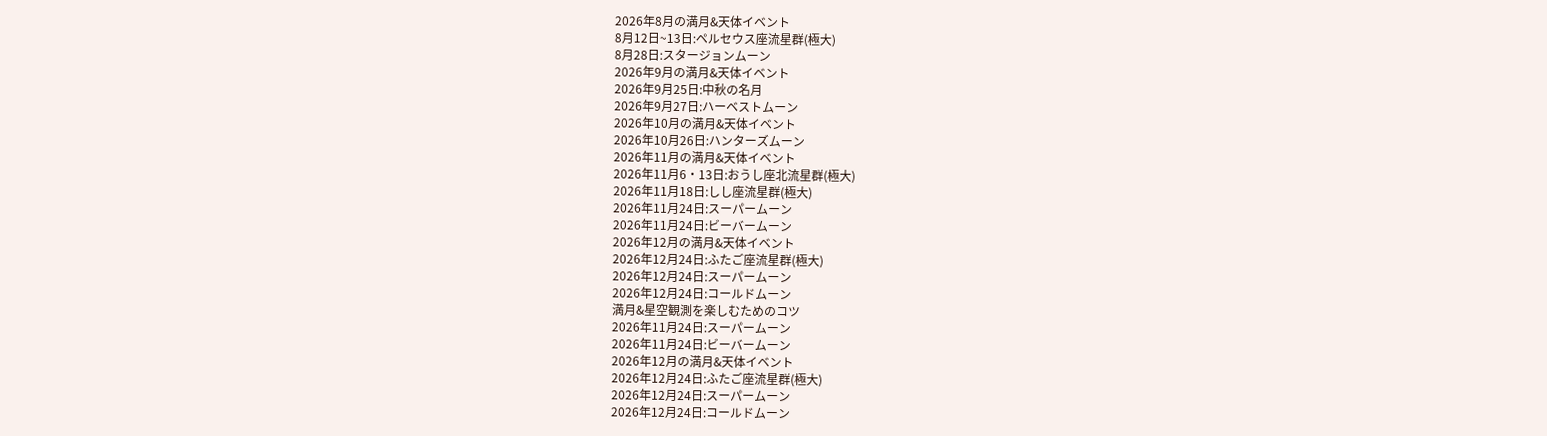2026年8月の満月&天体イベント
8月12日~13日:ペルセウス座流星群(極大)
8月28日:スタージョンムーン
2026年9月の満月&天体イベント
2026年9月25日:中秋の名月
2026年9月27日:ハーベストムーン
2026年10月の満月&天体イベント
2026年10月26日:ハンターズムーン
2026年11月の満月&天体イベント
2026年11月6・13日:おうし座北流星群(極大)
2026年11月18日:しし座流星群(極大)
2026年11月24日:スーパームーン
2026年11月24日:ビーバームーン
2026年12月の満月&天体イベント
2026年12月24日:ふたご座流星群(極大)
2026年12月24日:スーパームーン
2026年12月24日:コールドムーン
満月&星空観測を楽しむためのコツ
2026年11月24日:スーパームーン
2026年11月24日:ビーバームーン
2026年12月の満月&天体イベント
2026年12月24日:ふたご座流星群(極大)
2026年12月24日:スーパームーン
2026年12月24日:コールドムーン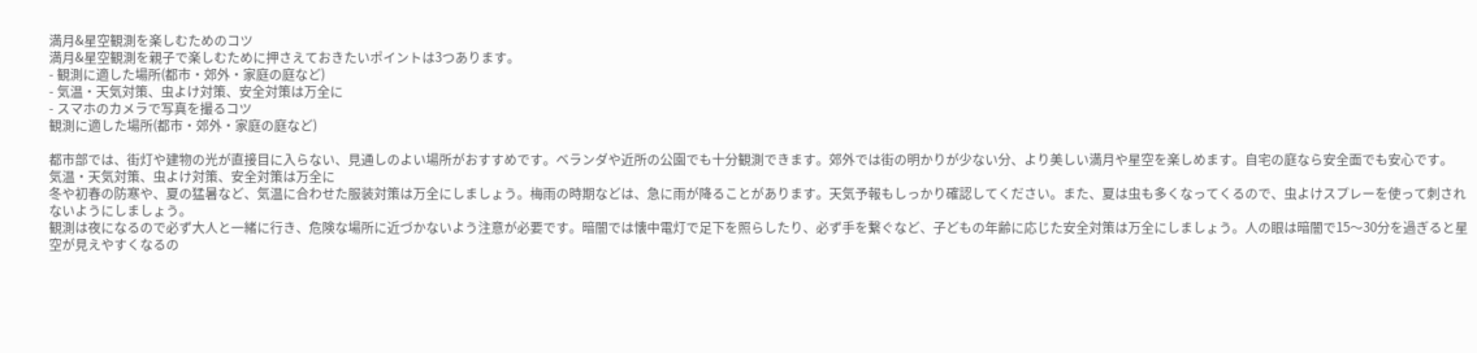満月&星空観測を楽しむためのコツ
満月&星空観測を親子で楽しむために押さえておきたいポイントは3つあります。
- 観測に適した場所(都市・郊外・家庭の庭など)
- 気温・天気対策、虫よけ対策、安全対策は万全に
- スマホのカメラで写真を撮るコツ
観測に適した場所(都市・郊外・家庭の庭など)

都市部では、街灯や建物の光が直接目に入らない、見通しのよい場所がおすすめです。ベランダや近所の公園でも十分観測できます。郊外では街の明かりが少ない分、より美しい満月や星空を楽しめます。自宅の庭なら安全面でも安心です。
気温・天気対策、虫よけ対策、安全対策は万全に
冬や初春の防寒や、夏の猛暑など、気温に合わせた服装対策は万全にしましょう。梅雨の時期などは、急に雨が降ることがあります。天気予報もしっかり確認してください。また、夏は虫も多くなってくるので、虫よけスプレーを使って刺されないようにしましょう。
観測は夜になるので必ず大人と一緒に行き、危険な場所に近づかないよう注意が必要です。暗闇では懐中電灯で足下を照らしたり、必ず手を繋ぐなど、子どもの年齢に応じた安全対策は万全にしましょう。人の眼は暗闇で15〜30分を過ぎると星空が見えやすくなるの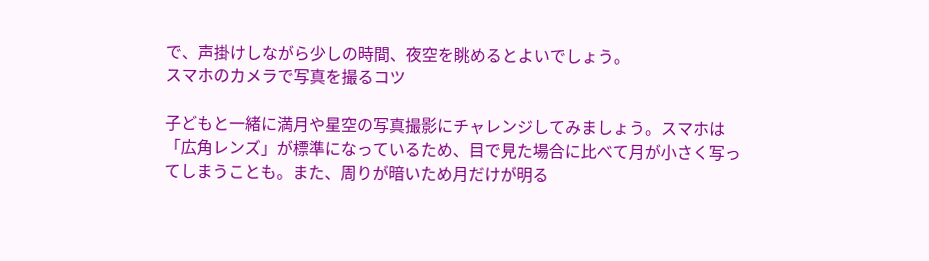で、声掛けしながら少しの時間、夜空を眺めるとよいでしょう。
スマホのカメラで写真を撮るコツ

子どもと一緒に満月や星空の写真撮影にチャレンジしてみましょう。スマホは「広角レンズ」が標準になっているため、目で見た場合に比べて月が小さく写ってしまうことも。また、周りが暗いため月だけが明る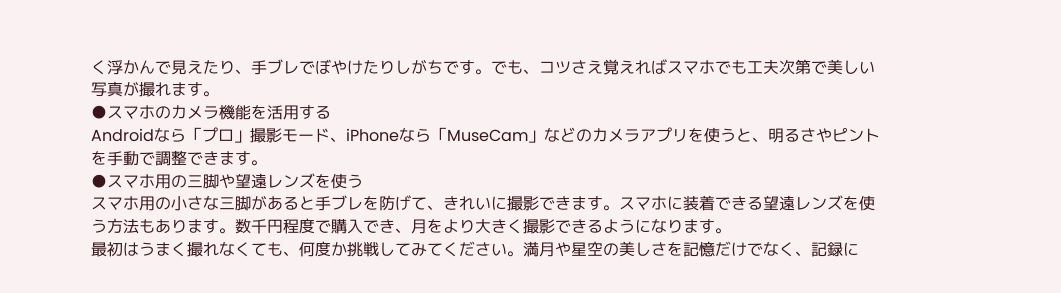く浮かんで見えたり、手ブレでぼやけたりしがちです。でも、コツさえ覚えればスマホでも工夫次第で美しい写真が撮れます。
●スマホのカメラ機能を活用する
Androidなら「プロ」撮影モード、iPhoneなら「MuseCam」などのカメラアプリを使うと、明るさやピントを手動で調整できます。
●スマホ用の三脚や望遠レンズを使う
スマホ用の小さな三脚があると手ブレを防げて、きれいに撮影できます。スマホに装着できる望遠レンズを使う方法もあります。数千円程度で購入でき、月をより大きく撮影できるようになります。
最初はうまく撮れなくても、何度か挑戦してみてください。満月や星空の美しさを記憶だけでなく、記録に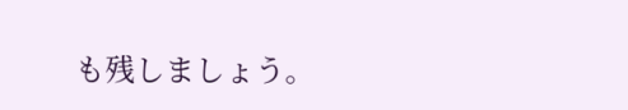も残しましょう。